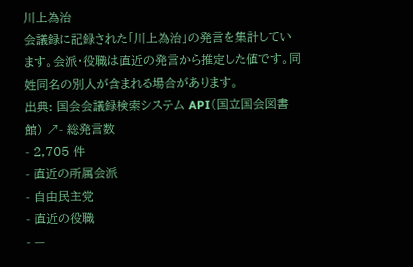川上為治
会議録に記録された「川上為治」の発言を集計しています。会派・役職は直近の発言から推定した値です。同姓同名の別人が含まれる場合があります。
出典: 国会会議録検索システム API(国立国会図書館) ↗- 総発言数
- 2,705 件
- 直近の所属会派
- 自由民主党
- 直近の役職
- —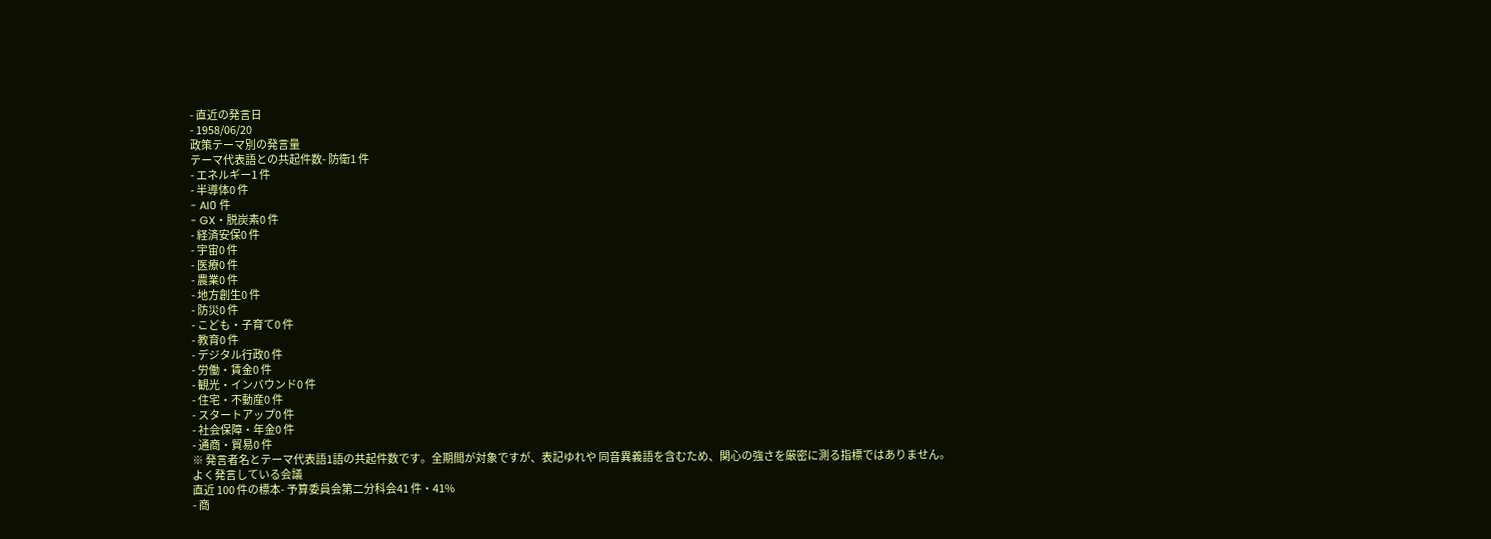- 直近の発言日
- 1958/06/20
政策テーマ別の発言量
テーマ代表語との共起件数- 防衛1 件
- エネルギー1 件
- 半導体0 件
- AI0 件
- GX・脱炭素0 件
- 経済安保0 件
- 宇宙0 件
- 医療0 件
- 農業0 件
- 地方創生0 件
- 防災0 件
- こども・子育て0 件
- 教育0 件
- デジタル行政0 件
- 労働・賃金0 件
- 観光・インバウンド0 件
- 住宅・不動産0 件
- スタートアップ0 件
- 社会保障・年金0 件
- 通商・貿易0 件
※ 発言者名とテーマ代表語1語の共起件数です。全期間が対象ですが、表記ゆれや 同音異義語を含むため、関心の強さを厳密に測る指標ではありません。
よく発言している会議
直近 100 件の標本- 予算委員会第二分科会41 件・41%
- 商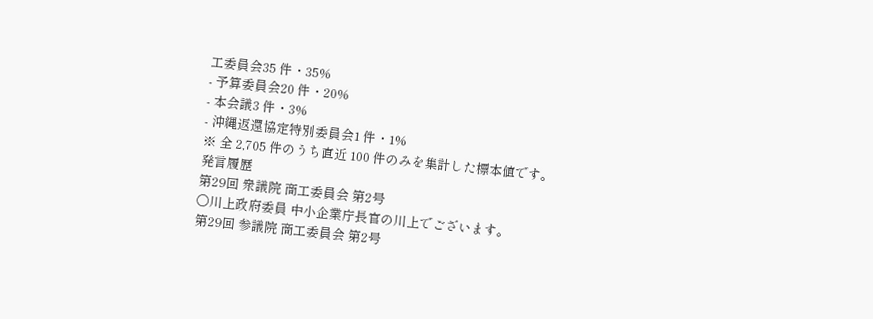工委員会35 件・35%
- 予算委員会20 件・20%
- 本会議3 件・3%
- 沖縄返還協定特別委員会1 件・1%
※ 全 2,705 件のうち直近 100 件のみを集計した標本値です。
発言履歴
第29回 衆議院 商工委員会 第2号
○川上政府委員 中小企業庁長官の川上でございます。
第29回 参議院 商工委員会 第2号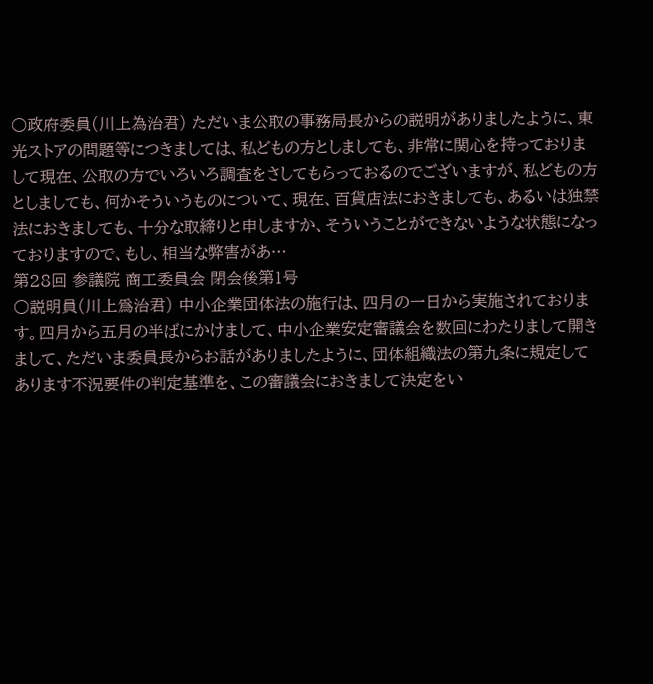○政府委員(川上為治君) ただいま公取の事務局長からの説明がありましたように、東光ストアの問題等につきましては、私どもの方としましても、非常に関心を持っておりまして現在、公取の方でいろいろ調査をさしてもらっておるのでございますが、私どもの方としましても、何かそういうものについて、現在、百貨店法におきましても、あるいは独禁法におきましても、十分な取締りと申しますか、そういうことができないような状態になっておりますので、もし、相当な弊害があ…
第28回 参議院 商工委員会 閉会後第1号
○説明員(川上爲治君) 中小企業団体法の施行は、四月の一日から実施されております。四月から五月の半ばにかけまして、中小企業安定審議会を数回にわたりまして開きまして、ただいま委員長からお話がありましたように、団体組織法の第九条に規定してあります不況要件の判定基準を、この審議会におきまして決定をい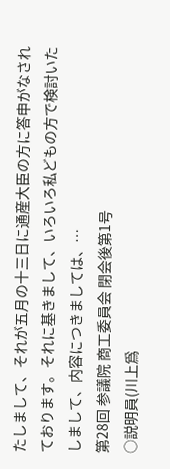たしまして、それが五月の十三日に通産大臣の方に答申がなされております。それに基きまして、いろいろ私どもの方で検討いたしまして、内容につきましては、…
第28回 参議院 商工委員会 閉会後第1号
○説明員(川上爲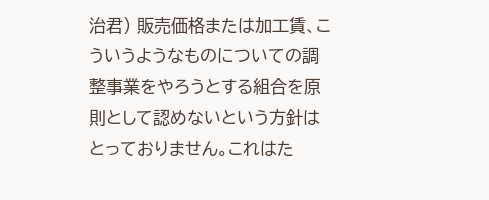治君) 販売価格または加工賃、こういうようなものについての調整事業をやろうとする組合を原則として認めないという方針はとっておりません。これはた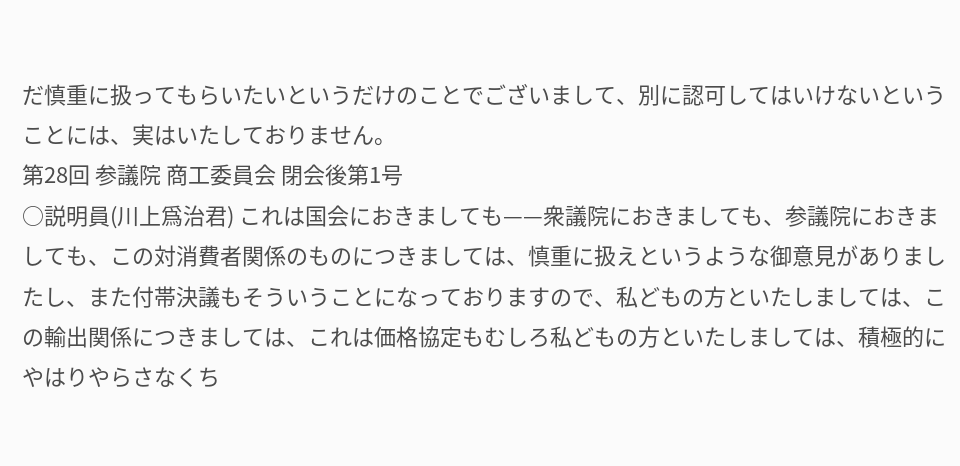だ慎重に扱ってもらいたいというだけのことでございまして、別に認可してはいけないということには、実はいたしておりません。
第28回 参議院 商工委員会 閉会後第1号
○説明員(川上爲治君) これは国会におきましても——衆議院におきましても、参議院におきましても、この対消費者関係のものにつきましては、慎重に扱えというような御意見がありましたし、また付帯決議もそういうことになっておりますので、私どもの方といたしましては、この輸出関係につきましては、これは価格協定もむしろ私どもの方といたしましては、積極的にやはりやらさなくち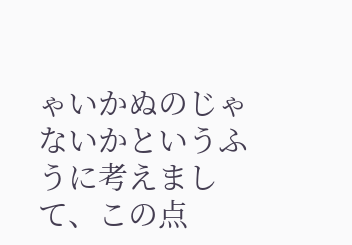ゃいかぬのじゃないかというふうに考えまして、この点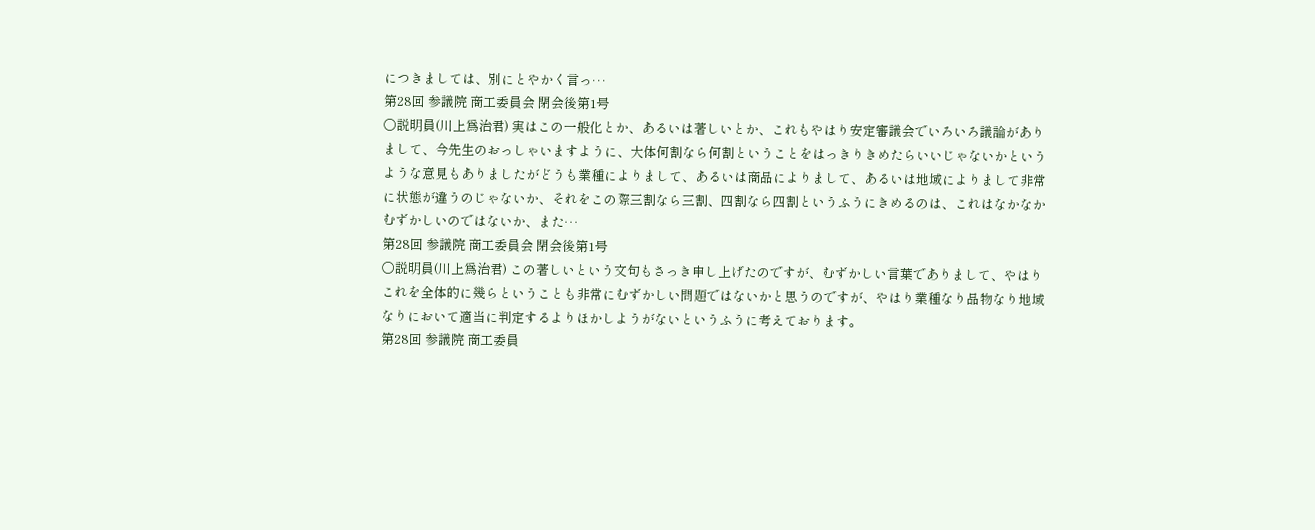につきましては、別にとやかく言っ…
第28回 参議院 商工委員会 閉会後第1号
○説明員(川上爲治君) 実はこの一般化とか、あるいは著しいとか、これもやはり安定審議会でいろいろ議論がありまして、今先生のおっしゃいますように、大体何割なら何割ということをはっきりきめたらいいじゃないかというような意見もありましたがどうも業種によりまして、あるいは商品によりまして、あるいは地域によりまして非常に状態が違うのじゃないか、それをこの際三割なら三割、四割なら四割というふうにきめるのは、これはなかなかむずかしいのではないか、また…
第28回 参議院 商工委員会 閉会後第1号
○説明員(川上爲治君) この著しいという文句もさっき申し上げたのですが、むずかしい言葉でありまして、やはりこれを全体的に幾らということも非常にむずかしい問題ではないかと思うのですが、やはり業種なり品物なり地域なりにおいて適当に判定するよりほかしようがないというふうに考えております。
第28回 参議院 商工委員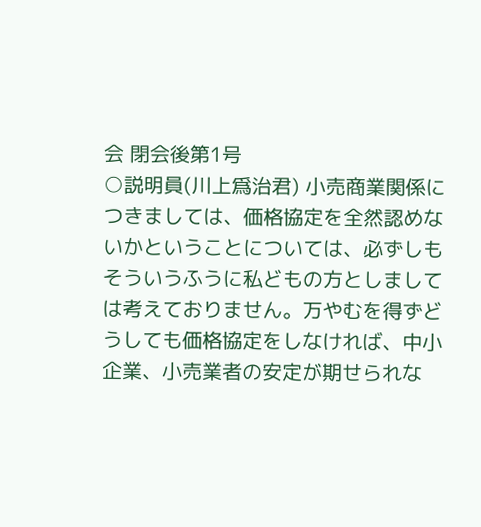会 閉会後第1号
○説明員(川上爲治君) 小売商業関係につきましては、価格協定を全然認めないかということについては、必ずしもそういうふうに私どもの方としましては考えておりません。万やむを得ずどうしても価格協定をしなければ、中小企業、小売業者の安定が期せられな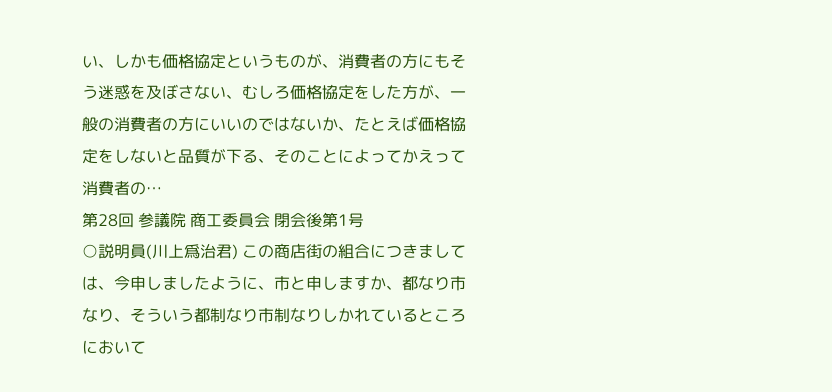い、しかも価格協定というものが、消費者の方にもそう迷惑を及ぼさない、むしろ価格協定をした方が、一般の消費者の方にいいのではないか、たとえば価格協定をしないと品質が下る、そのことによってかえって消費者の…
第28回 参議院 商工委員会 閉会後第1号
○説明員(川上爲治君) この商店街の組合につきましては、今申しましたように、市と申しますか、都なり市なり、そういう都制なり市制なりしかれているところにおいて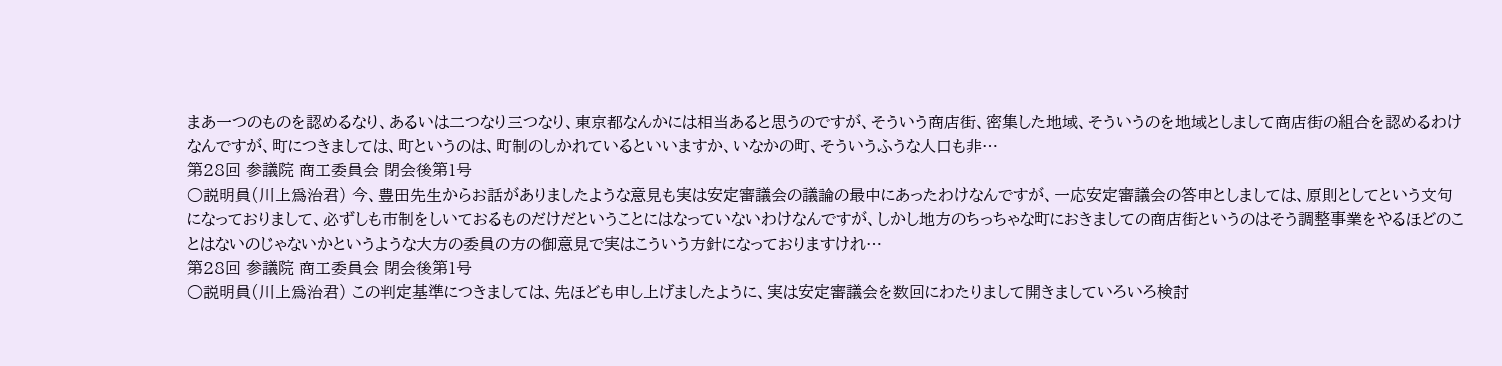まあ一つのものを認めるなり、あるいは二つなり三つなり、東京都なんかには相当あると思うのですが、そういう商店街、密集した地域、そういうのを地域としまして商店街の組合を認めるわけなんですが、町につきましては、町というのは、町制のしかれているといいますか、いなかの町、そういうふうな人口も非…
第28回 参議院 商工委員会 閉会後第1号
○説明員(川上爲治君) 今、豊田先生からお話がありましたような意見も実は安定審議会の議論の最中にあったわけなんですが、一応安定審議会の答申としましては、原則としてという文句になっておりまして、必ずしも市制をしいておるものだけだということにはなっていないわけなんですが、しかし地方のちっちゃな町におきましての商店街というのはそう調整事業をやるほどのことはないのじゃないかというような大方の委員の方の御意見で実はこういう方針になっておりますけれ…
第28回 参議院 商工委員会 閉会後第1号
○説明員(川上爲治君) この判定基準につきましては、先ほども申し上げましたように、実は安定審議会を数回にわたりまして開きましていろいろ検討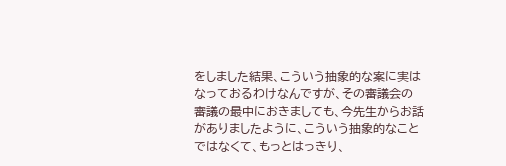をしました結果、こういう抽象的な案に実はなっておるわけなんですが、その審議会の審議の最中におきましても、今先生からお話がありましたように、こういう抽象的なことではなくて、もっとはっきり、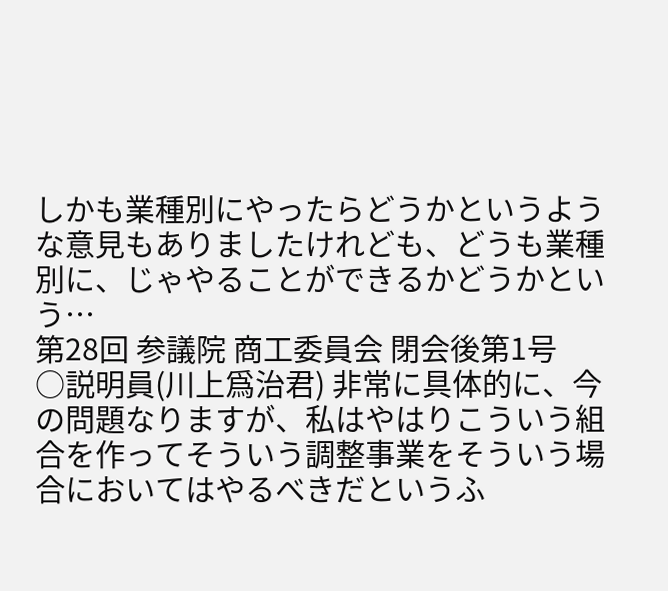しかも業種別にやったらどうかというような意見もありましたけれども、どうも業種別に、じゃやることができるかどうかという…
第28回 参議院 商工委員会 閉会後第1号
○説明員(川上爲治君) 非常に具体的に、今の問題なりますが、私はやはりこういう組合を作ってそういう調整事業をそういう場合においてはやるべきだというふ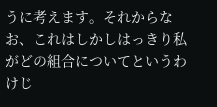うに考えます。それからなお、これはしかしはっきり私がどの組合についてというわけじ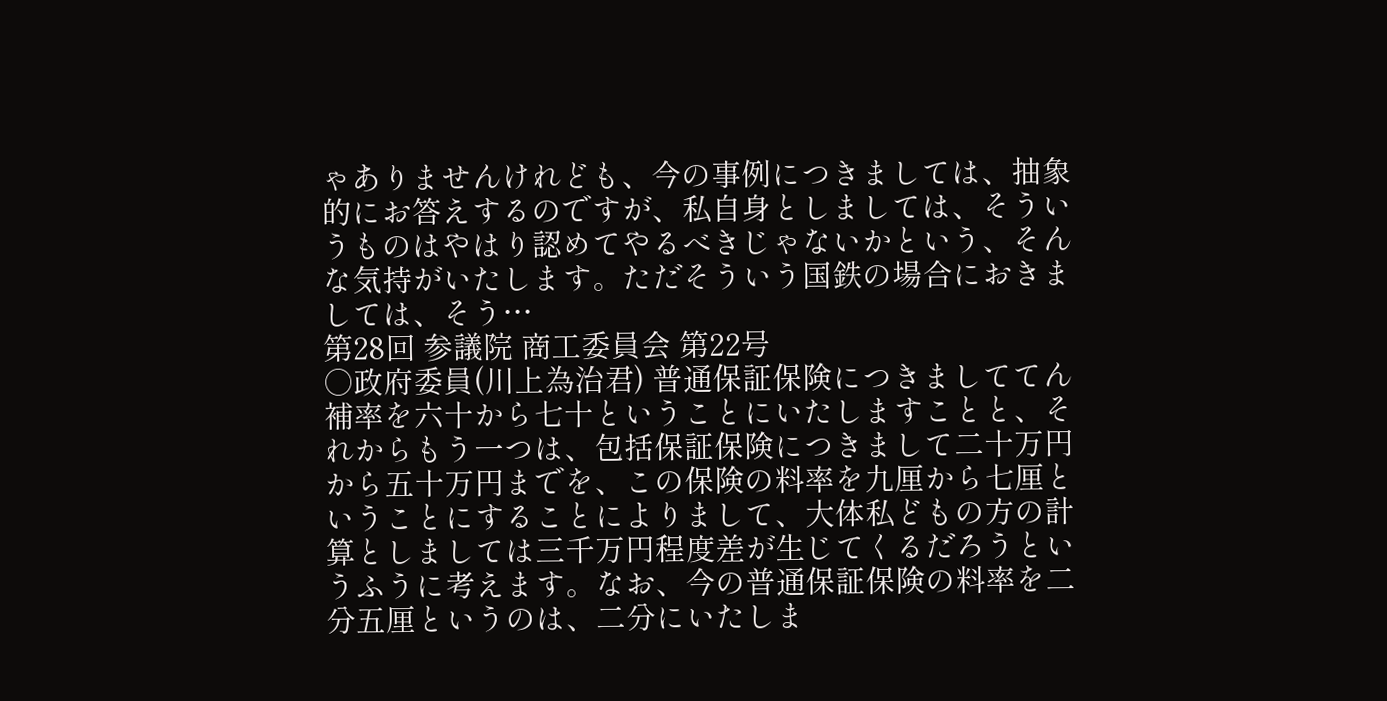ゃありませんけれども、今の事例につきましては、抽象的にお答えするのですが、私自身としましては、そういうものはやはり認めてやるべきじゃないかという、そんな気持がいたします。ただそういう国鉄の場合におきましては、そう…
第28回 参議院 商工委員会 第22号
○政府委員(川上為治君) 普通保証保険につきましててん補率を六十から七十ということにいたしますことと、それからもう一つは、包括保証保険につきまして二十万円から五十万円までを、この保険の料率を九厘から七厘ということにすることによりまして、大体私どもの方の計算としましては三千万円程度差が生じてくるだろうというふうに考えます。なお、今の普通保証保険の料率を二分五厘というのは、二分にいたしま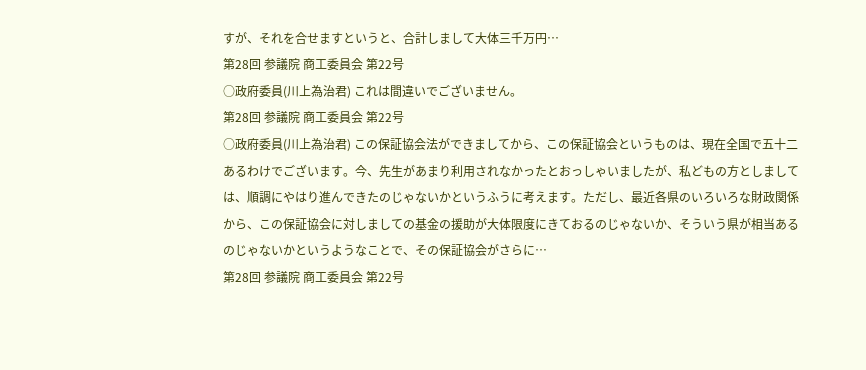すが、それを合せますというと、合計しまして大体三千万円…
第28回 参議院 商工委員会 第22号
○政府委員(川上為治君) これは間違いでございません。
第28回 参議院 商工委員会 第22号
○政府委員(川上為治君) この保証協会法ができましてから、この保証協会というものは、現在全国で五十二あるわけでございます。今、先生があまり利用されなかったとおっしゃいましたが、私どもの方としましては、順調にやはり進んできたのじゃないかというふうに考えます。ただし、最近各県のいろいろな財政関係から、この保証協会に対しましての基金の援助が大体限度にきておるのじゃないか、そういう県が相当あるのじゃないかというようなことで、その保証協会がさらに…
第28回 参議院 商工委員会 第22号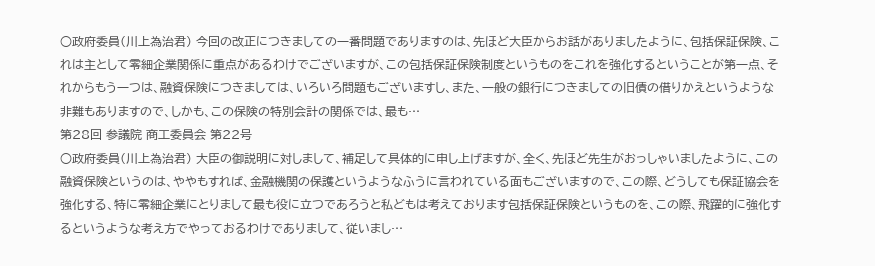○政府委員(川上為治君) 今回の改正につきましての一番問題でありますのは、先ほど大臣からお話がありましたように、包括保証保険、これは主として零細企業関係に重点があるわけでございますが、この包括保証保険制度というものをこれを強化するということが第一点、それからもう一つは、融資保険につきましては、いろいろ問題もございますし、また、一般の銀行につきましての旧債の借りかえというような非難もありますので、しかも、この保険の特別会計の関係では、最も…
第28回 参議院 商工委員会 第22号
○政府委員(川上為治君) 大臣の御説明に対しまして、補足して具体的に申し上げますが、全く、先ほど先生がおっしゃいましたように、この融資保険というのは、ややもすれば、金融機関の保護というようなふうに言われている面もございますので、この際、どうしても保証協会を強化する、特に零細企業にとりまして最も役に立つであろうと私どもは考えております包括保証保険というものを、この際、飛躍的に強化するというような考え方でやっておるわけでありまして、従いまし…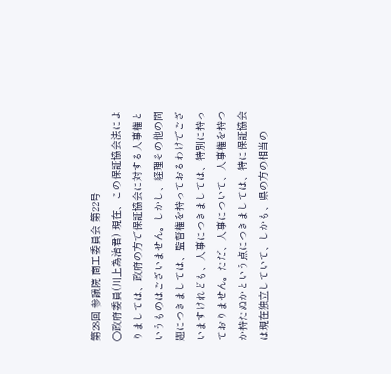第28回 参議院 商工委員会 第22号
○政府委員(川上為治君) 現在、この保証協会法によりましては、政府の方で保証協会に対する人事権というものはございません。しかし、経理その他の問題につきましては、監督権を持っておるわけでございますけれども、人事につきましては、特別に持っておりません。ただ、人事について、人事権を持つか持たぬかという点につきましては、特に保証協会は現在独立していて、しかも、県の方の相当の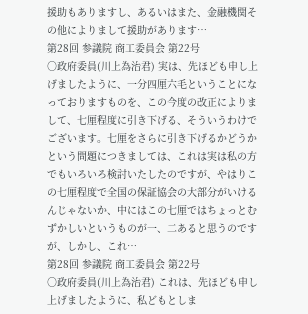援助もありますし、あるいはまた、金融機関その他によりまして援助があります…
第28回 参議院 商工委員会 第22号
○政府委員(川上為治君) 実は、先ほども申し上げましたように、一分四厘六毛ということになっておりますものを、この今度の改正によりまして、七厘程度に引き下げる、そういうわけでございます。七厘をさらに引き下げるかどうかという問題につきましては、これは実は私の方でもいろいろ検討いたしたのですが、やはりこの七厘程度で全国の保証協会の大部分がいけるんじゃないか、中にはこの七厘ではちょっとむずかしいというものが一、二あると思うのですが、しかし、これ…
第28回 参議院 商工委員会 第22号
○政府委員(川上為治君) これは、先ほども申し上げましたように、私どもとしま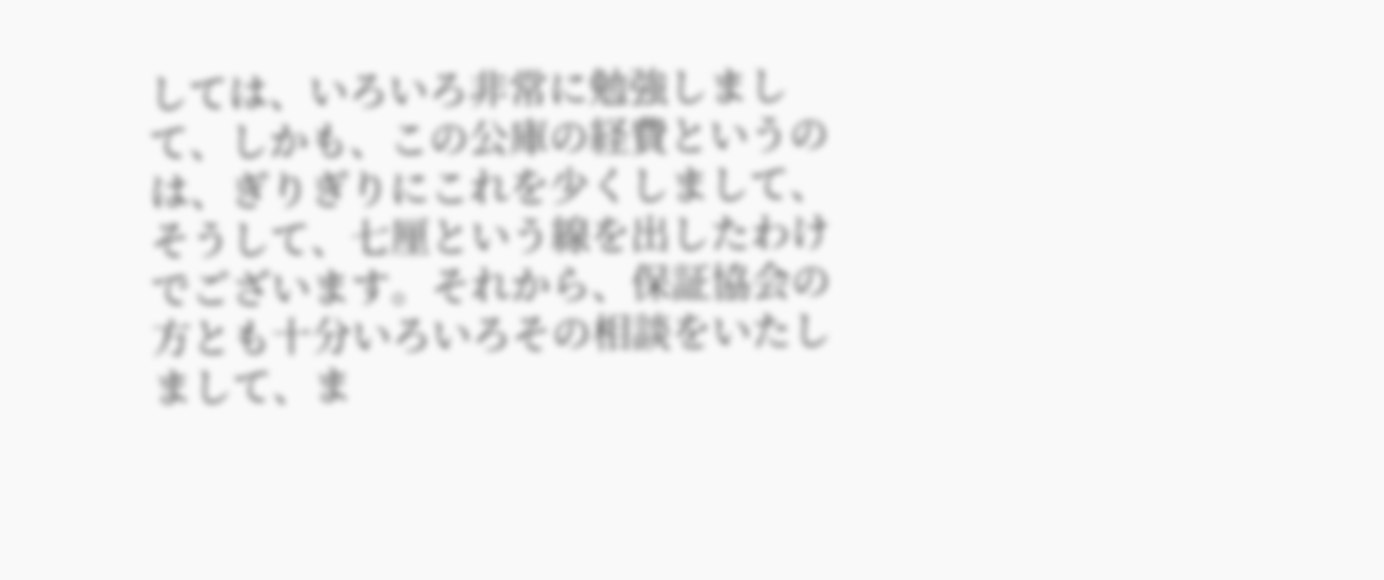しては、いろいろ非常に勉強しまして、しかも、この公庫の経費というのは、ぎりぎりにこれを少くしまして、そうして、七厘という線を出したわけでございます。それから、保証協会の方とも十分いろいろその相談をいたしまして、ま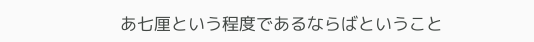あ七厘という程度であるならばということ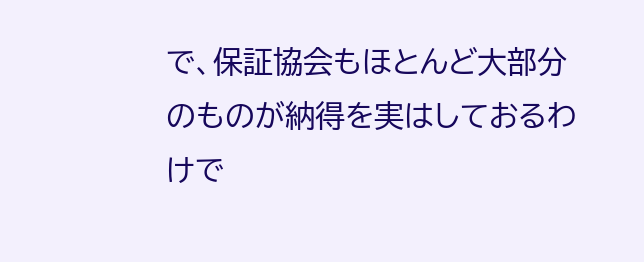で、保証協会もほとんど大部分のものが納得を実はしておるわけで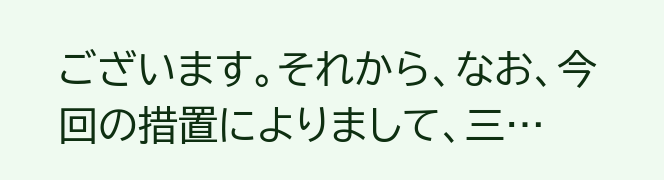ございます。それから、なお、今回の措置によりまして、三…